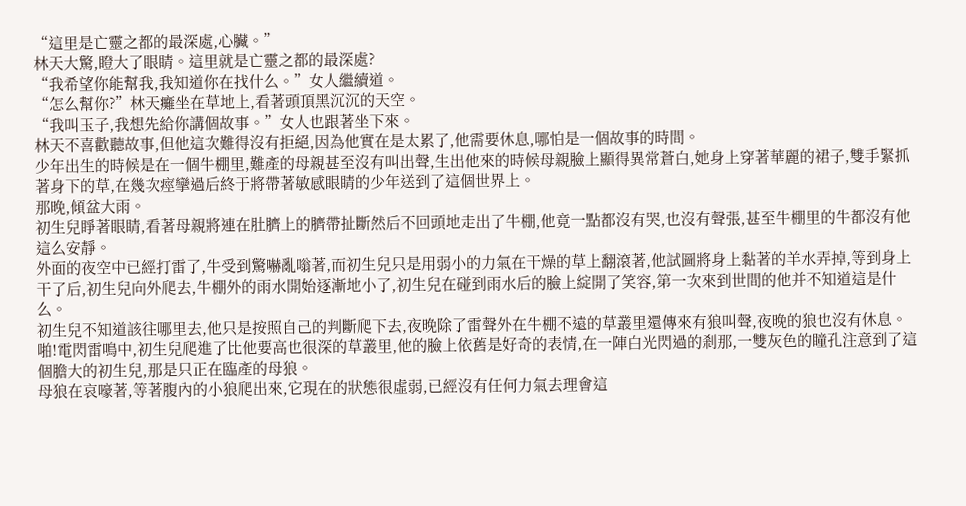“這里是亡靈之都的最深處,心臟。”
林天大驚,瞪大了眼睛。這里就是亡靈之都的最深處?
“我希望你能幫我,我知道你在找什么。”女人繼續道。
“怎么幫你?”林天癱坐在草地上,看著頭頂黑沉沉的天空。
“我叫玉子,我想先給你講個故事。”女人也跟著坐下來。
林天不喜歡聽故事,但他這次難得沒有拒絕,因為他實在是太累了,他需要休息,哪怕是一個故事的時間。
少年出生的時候是在一個牛棚里,難產的母親甚至沒有叫出聲,生出他來的時候母親臉上顯得異常蒼白,她身上穿著華麗的裙子,雙手緊抓著身下的草,在幾次痙攣過后終于將帶著敏感眼睛的少年送到了這個世界上。
那晚,傾盆大雨。
初生兒睜著眼睛,看著母親將連在肚臍上的臍帶扯斷然后不回頭地走出了牛棚,他竟一點都沒有哭,也沒有聲張,甚至牛棚里的牛都沒有他這么安靜。
外面的夜空中已經打雷了,牛受到驚嚇亂嗡著,而初生兒只是用弱小的力氣在干燥的草上翻滾著,他試圖將身上黏著的羊水弄掉,等到身上干了后,初生兒向外爬去,牛棚外的雨水開始逐漸地小了,初生兒在碰到雨水后的臉上綻開了笑容,第一次來到世間的他并不知道這是什么。
初生兒不知道該往哪里去,他只是按照自己的判斷爬下去,夜晚除了雷聲外在牛棚不遠的草叢里還傳來有狼叫聲,夜晚的狼也沒有休息。
啪!電閃雷鳴中,初生兒爬進了比他要高也很深的草叢里,他的臉上依舊是好奇的表情,在一陣白光閃過的剎那,一雙灰色的瞳孔注意到了這個膽大的初生兒,那是只正在臨產的母狼。
母狼在哀嚎著,等著腹內的小狼爬出來,它現在的狀態很虛弱,已經沒有任何力氣去理會這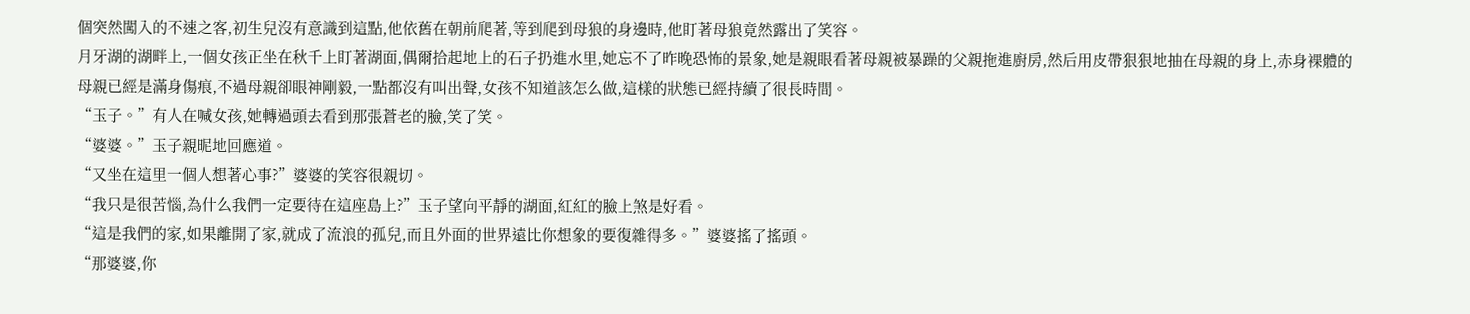個突然闖入的不速之客,初生兒沒有意識到這點,他依舊在朝前爬著,等到爬到母狼的身邊時,他盯著母狼竟然露出了笑容。
月牙湖的湖畔上,一個女孩正坐在秋千上盯著湖面,偶爾拾起地上的石子扔進水里,她忘不了昨晚恐怖的景象,她是親眼看著母親被暴躁的父親拖進廚房,然后用皮帶狠狠地抽在母親的身上,赤身裸體的母親已經是滿身傷痕,不過母親卻眼神剛毅,一點都沒有叫出聲,女孩不知道該怎么做,這樣的狀態已經持續了很長時間。
“玉子。”有人在喊女孩,她轉過頭去看到那張蒼老的臉,笑了笑。
“婆婆。”玉子親昵地回應道。
“又坐在這里一個人想著心事?”婆婆的笑容很親切。
“我只是很苦惱,為什么我們一定要待在這座島上?”玉子望向平靜的湖面,紅紅的臉上煞是好看。
“這是我們的家,如果離開了家,就成了流浪的孤兒,而且外面的世界遠比你想象的要復雜得多。”婆婆搖了搖頭。
“那婆婆,你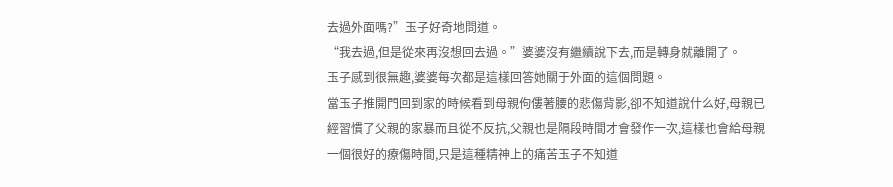去過外面嗎?”玉子好奇地問道。
“我去過,但是從來再沒想回去過。”婆婆沒有繼續說下去,而是轉身就離開了。
玉子感到很無趣,婆婆每次都是這樣回答她關于外面的這個問題。
當玉子推開門回到家的時候看到母親佝僂著腰的悲傷背影,卻不知道說什么好,母親已經習慣了父親的家暴而且從不反抗,父親也是隔段時間才會發作一次,這樣也會給母親一個很好的療傷時間,只是這種精神上的痛苦玉子不知道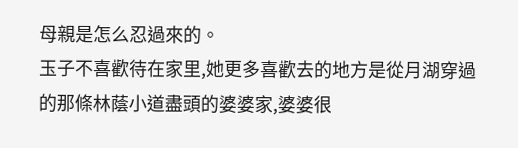母親是怎么忍過來的。
玉子不喜歡待在家里,她更多喜歡去的地方是從月湖穿過的那條林蔭小道盡頭的婆婆家,婆婆很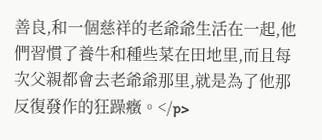善良,和一個慈祥的老爺爺生活在一起,他們習慣了養牛和種些菜在田地里,而且每次父親都會去老爺爺那里,就是為了他那反復發作的狂躁癥。</p>